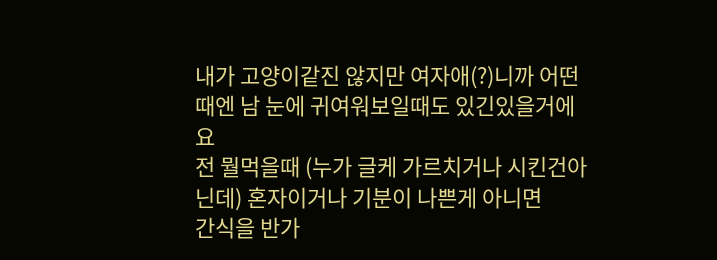내가 고양이같진 않지만 여자애(?)니까 어떤때엔 남 눈에 귀여워보일때도 있긴있을거에요
전 뭘먹을때 (누가 글케 가르치거나 시킨건아닌데) 혼자이거나 기분이 나쁜게 아니면
간식을 반가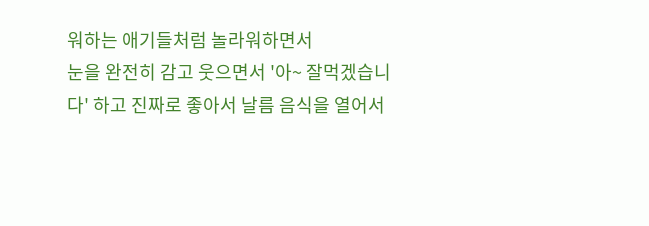워하는 애기들처럼 놀라워하면서
눈을 완전히 감고 웃으면서 '아~ 잘먹겠습니다' 하고 진짜로 좋아서 날름 음식을 열어서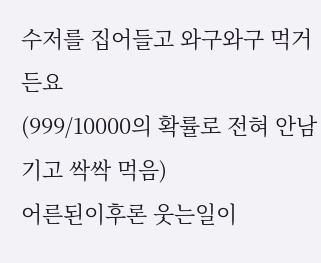수저를 집어들고 와구와구 먹거든요
(999/10000의 확률로 전혀 안남기고 싹싹 먹음)
어른된이후론 웃는일이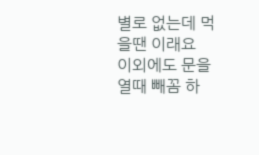별로 없는데 먹을땐 이래요
이외에도 문을 열때 빼꼼 하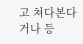고 쳐다본다거나 등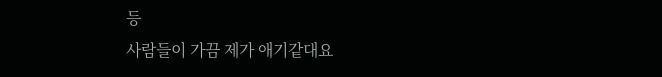등
사람들이 가끔 제가 애기같대요